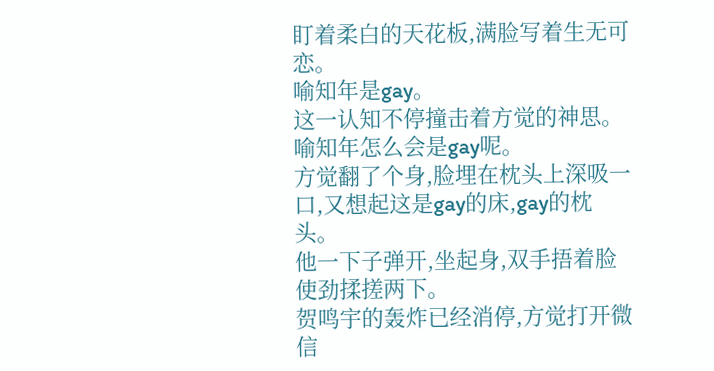盯着柔白的天花板,满脸写着生无可恋。
喻知年是gay。
这一认知不停撞击着方觉的神思。
喻知年怎么会是gay呢。
方觉翻了个身,脸埋在枕头上深吸一口,又想起这是gay的床,gay的枕头。
他一下子弹开,坐起身,双手捂着脸使劲揉搓两下。
贺鸣宇的轰炸已经消停,方觉打开微信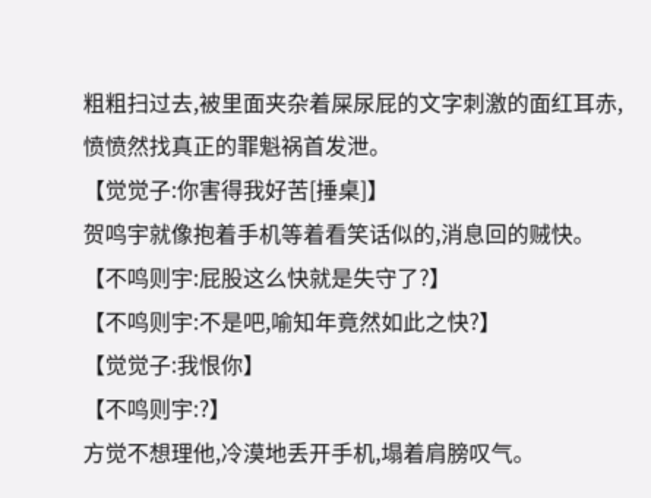粗粗扫过去,被里面夹杂着屎尿屁的文字刺激的面红耳赤,愤愤然找真正的罪魁祸首发泄。
【觉觉子:你害得我好苦[捶桌]】
贺鸣宇就像抱着手机等着看笑话似的,消息回的贼快。
【不鸣则宇:屁股这么快就是失守了?】
【不鸣则宇:不是吧,喻知年竟然如此之快?】
【觉觉子:我恨你】
【不鸣则宇:?】
方觉不想理他,冷漠地丢开手机,塌着肩膀叹气。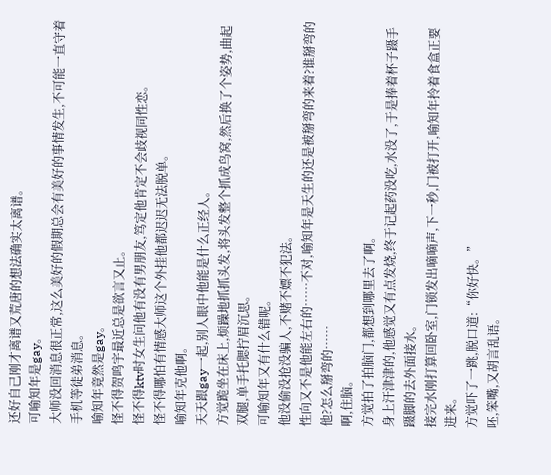还好自己刚才离谱又荒唐的想法确实太离谱。
可喻知年是gay。
大师没回消息很正常,这么美好的假期总会有美好的事情发生,不可能一直守着手机等徒弟消息。
喻知年竟然是gay。
怪不得贺鸣宇最近总是欲言又止。
怪不得ktv时女生问他有没有男朋友,笃定他肯定不会歧视同性恋。
怪不得哪怕有情感大师这个外挂他都迟迟无法脱单。
喻知年克他啊。
天天跟gay一起,别人眼中他能是什么正经人。
方觉跪坐在床上,烦躁地抓抓头发,将头发整个抓成鸟窝,然后换了个姿势,曲起双腿,单手托腮拧眉沉思。
可喻知年又有什么错呢。
他没偷没抢没骗人,不赌不嫖不犯法。
性向又不是他能左右的……不对,喻知年是天生的还是被掰弯的来着?谁掰弯的他?怎么掰弯的……
啊,住脑。
方觉拍了拍脑门,都想到哪里去了啊。
身上汗津津的,他感觉又有点发烧,终于记起药没吃,水没了,于是捧着杯子蹑手蹑脚的去外面接水。
接完水刚打算回卧室,门锁发出嘀嘀声,下一秒,门被打开,喻知年拎着食盒正要进来。
方觉吓了一跳,脱口道:“你好快。”
呸,笨嘴,又胡言乱语。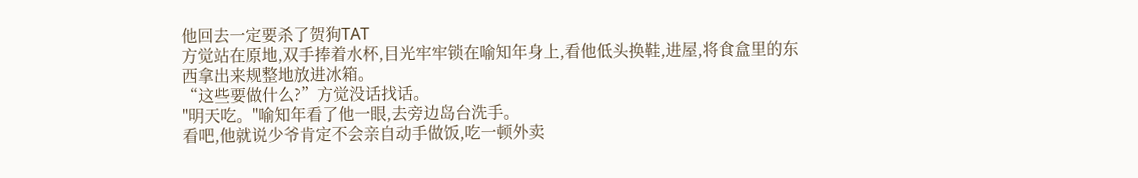他回去一定要杀了贺狗TAT
方觉站在原地,双手捧着水杯,目光牢牢锁在喻知年身上,看他低头换鞋,进屋,将食盒里的东西拿出来规整地放进冰箱。
“这些要做什么?”方觉没话找话。
"明天吃。"喻知年看了他一眼,去旁边岛台洗手。
看吧,他就说少爷肯定不会亲自动手做饭,吃一顿外卖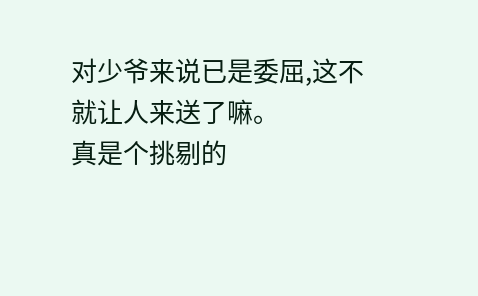对少爷来说已是委屈,这不就让人来送了嘛。
真是个挑剔的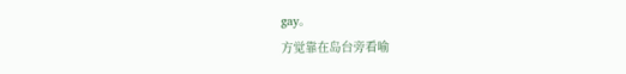gay。
方觉靠在岛台旁看喻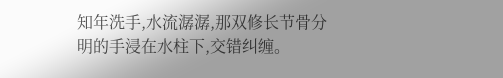知年洗手,水流潺潺,那双修长节骨分明的手浸在水柱下,交错纠缠。